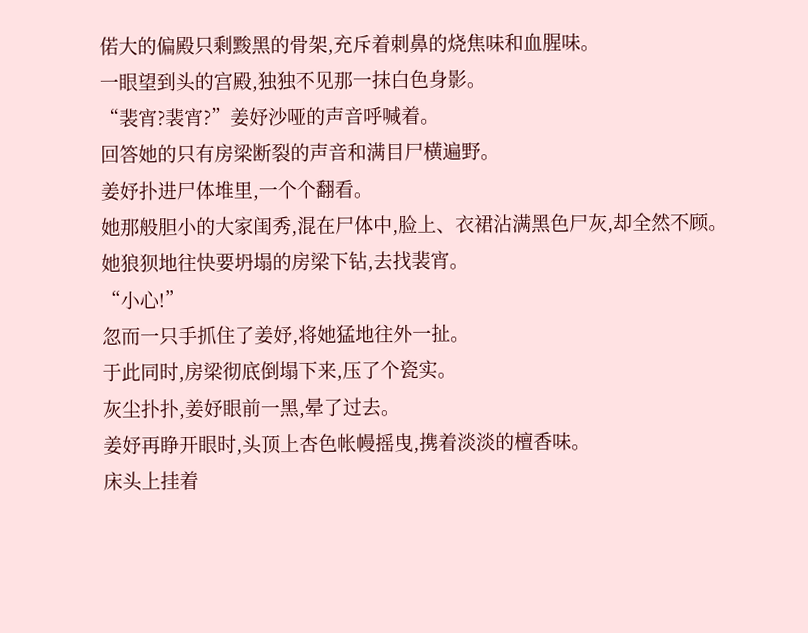偌大的偏殿只剩黢黑的骨架,充斥着刺鼻的烧焦味和血腥味。
一眼望到头的宫殿,独独不见那一抹白色身影。
“裴宵?裴宵?”姜妤沙哑的声音呼喊着。
回答她的只有房梁断裂的声音和满目尸横遍野。
姜妤扑进尸体堆里,一个个翻看。
她那般胆小的大家闺秀,混在尸体中,脸上、衣裙沾满黑色尸灰,却全然不顾。
她狼狈地往快要坍塌的房梁下钻,去找裴宵。
“小心!”
忽而一只手抓住了姜妤,将她猛地往外一扯。
于此同时,房梁彻底倒塌下来,压了个瓷实。
灰尘扑扑,姜妤眼前一黑,晕了过去。
姜妤再睁开眼时,头顶上杏色帐幔摇曳,携着淡淡的檀香味。
床头上挂着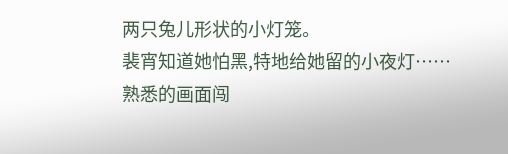两只兔儿形状的小灯笼。
裴宵知道她怕黑,特地给她留的小夜灯……
熟悉的画面闯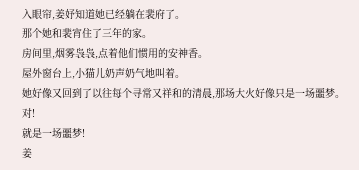入眼帘,姜妤知道她已经躺在裴府了。
那个她和裴宵住了三年的家。
房间里,烟雾袅袅,点着他们惯用的安神香。
屋外窗台上,小猫儿奶声奶气地叫着。
她好像又回到了以往每个寻常又祥和的清晨,那场大火好像只是一场噩梦。
对!
就是一场噩梦!
姜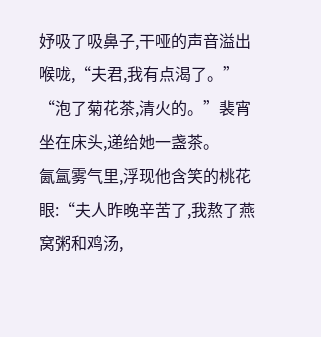妤吸了吸鼻子,干哑的声音溢出喉咙,“夫君,我有点渴了。”
“泡了菊花茶,清火的。”裴宵坐在床头,递给她一盏茶。
氤氲雾气里,浮现他含笑的桃花眼:“夫人昨晚辛苦了,我熬了燕窝粥和鸡汤,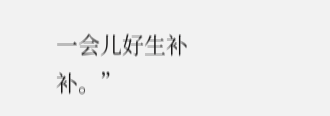一会儿好生补补。”